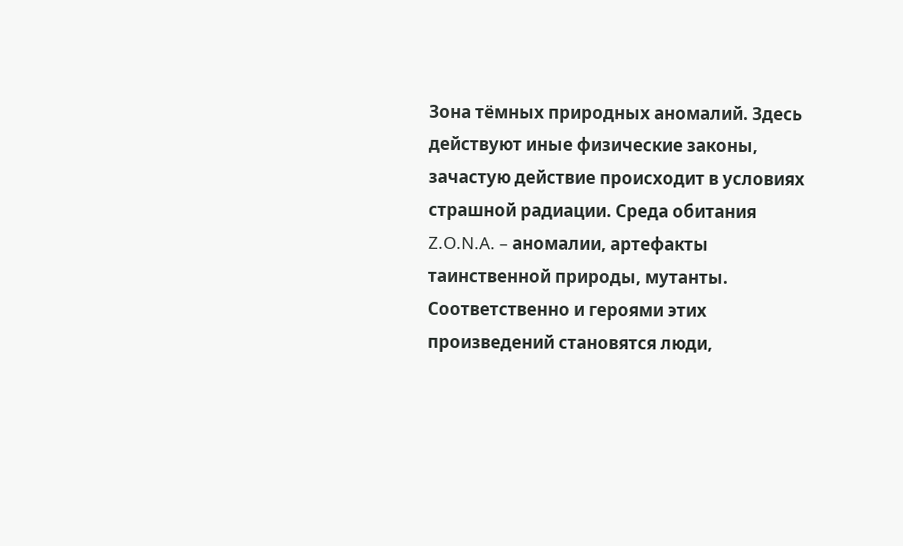Зона тёмных природных аномалий. Здесь действуют иные физические законы, зачастую действие происходит в условиях страшной радиации. Среда обитания Z.O.N.A. – аномалии, артефакты таинственной природы, мутанты. Соответственно и героями этих произведений становятся люди,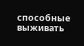способные выживать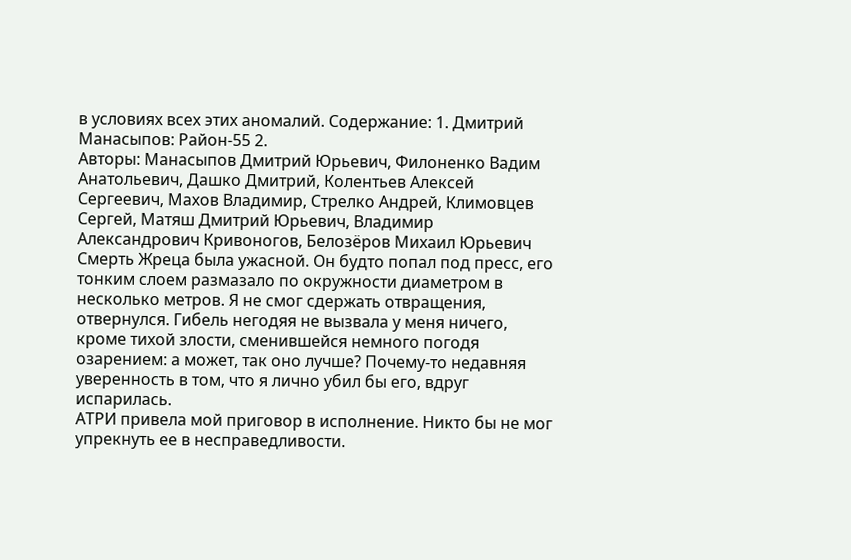в условиях всех этих аномалий. Содержание: 1. Дмитрий Манасыпов: Район-55 2.
Авторы: Манасыпов Дмитрий Юрьевич, Филоненко Вадим Анатольевич, Дашко Дмитрий, Колентьев Алексей Сергеевич, Махов Владимир, Стрелко Андрей, Климовцев Сергей, Матяш Дмитрий Юрьевич, Владимир Александрович Кривоногов, Белозёров Михаил Юрьевич
Смерть Жреца была ужасной. Он будто попал под пресс, его тонким слоем размазало по окружности диаметром в несколько метров. Я не смог сдержать отвращения, отвернулся. Гибель негодяя не вызвала у меня ничего, кроме тихой злости, сменившейся немного погодя озарением: а может, так оно лучше? Почему-то недавняя уверенность в том, что я лично убил бы его, вдруг испарилась.
АТРИ привела мой приговор в исполнение. Никто бы не мог упрекнуть ее в несправедливости.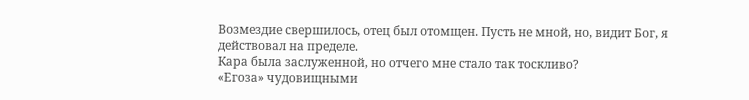Возмездие свершилось, отец был отомщен. Пусть не мной, но, видит Бог, я действовал на пределе.
Кара была заслуженной, но отчего мне стало так тоскливо?
«Егоза» чудовищными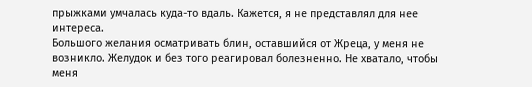прыжками умчалась куда-то вдаль. Кажется, я не представлял для нее интереса.
Большого желания осматривать блин, оставшийся от Жреца, у меня не возникло. Желудок и без того реагировал болезненно. Не хватало, чтобы меня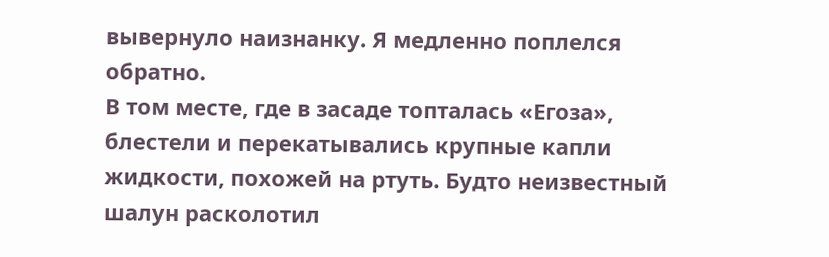вывернуло наизнанку. Я медленно поплелся обратно.
В том месте, где в засаде топталась «Егоза», блестели и перекатывались крупные капли жидкости, похожей на ртуть. Будто неизвестный шалун расколотил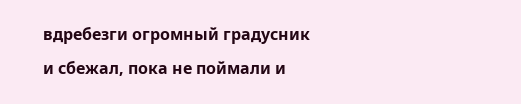вдребезги огромный градусник и сбежал, пока не поймали и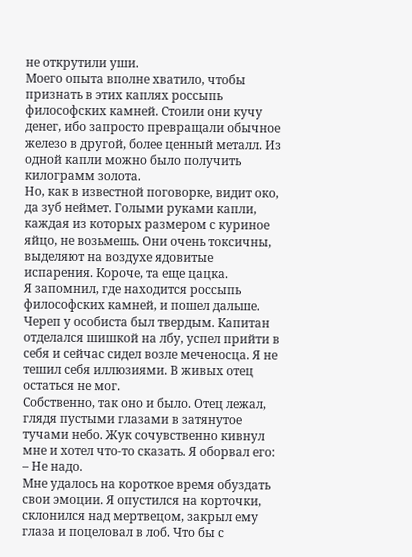не открутили уши.
Моего опыта вполне хватило, чтобы признать в этих каплях россыпь философских камней. Стоили они кучу денег, ибо запросто превращали обычное железо в другой, более ценный металл. Из одной капли можно было получить килограмм золота.
Но, как в известной поговорке, видит око, да зуб неймет. Голыми руками капли, каждая из которых размером с куриное яйцо, не возьмешь. Они очень токсичны, выделяют на воздухе ядовитые испарения. Короче, та еще цацка.
Я запомнил, где находится россыпь философских камней, и пошел дальше.
Череп у особиста был твердым. Капитан отделался шишкой на лбу, успел прийти в себя и сейчас сидел возле меченосца. Я не тешил себя иллюзиями. В живых отец остаться не мог.
Собственно, так оно и было. Отец лежал, глядя пустыми глазами в затянутое тучами небо. Жук сочувственно кивнул мне и хотел что-то сказать. Я оборвал его:
– Не надо.
Мне удалось на короткое время обуздать свои эмоции. Я опустился на корточки, склонился над мертвецом, закрыл ему глаза и поцеловал в лоб. Что бы с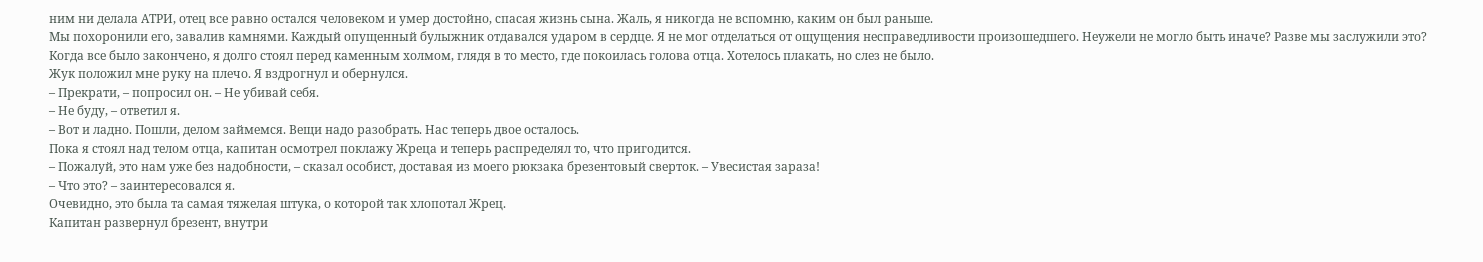ним ни делала АТРИ, отец все равно остался человеком и умер достойно, спасая жизнь сына. Жаль, я никогда не вспомню, каким он был раньше.
Мы похоронили его, завалив камнями. Каждый опущенный булыжник отдавался ударом в сердце. Я не мог отделаться от ощущения несправедливости произошедшего. Неужели не могло быть иначе? Разве мы заслужили это?
Когда все было закончено, я долго стоял перед каменным холмом, глядя в то место, где покоилась голова отца. Хотелось плакать, но слез не было.
Жук положил мне руку на плечо. Я вздрогнул и обернулся.
– Прекрати, – попросил он. – Не убивай себя.
– Не буду, – ответил я.
– Вот и ладно. Пошли, делом займемся. Вещи надо разобрать. Нас теперь двое осталось.
Пока я стоял над телом отца, капитан осмотрел поклажу Жреца и теперь распределял то, что пригодится.
– Пожалуй, это нам уже без надобности, – сказал особист, доставая из моего рюкзака брезентовый сверток. – Увесистая зараза!
– Что это? – заинтересовался я.
Очевидно, это была та самая тяжелая штука, о которой так хлопотал Жрец.
Капитан развернул брезент, внутри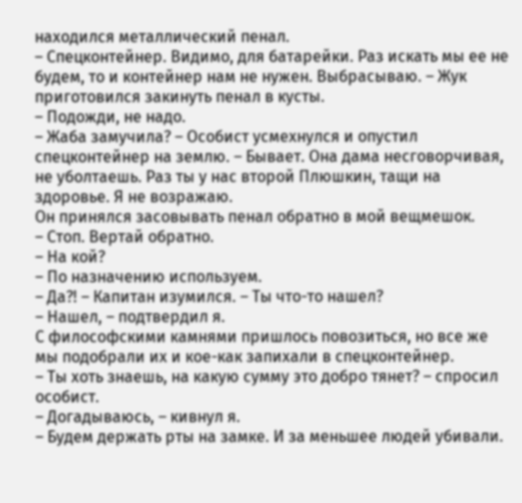находился металлический пенал.
– Спецконтейнер. Видимо, для батарейки. Раз искать мы ее не будем, то и контейнер нам не нужен. Выбрасываю. – Жук приготовился закинуть пенал в кусты.
– Подожди, не надо.
– Жаба замучила? – Особист усмехнулся и опустил спецконтейнер на землю. – Бывает. Она дама несговорчивая, не уболтаешь. Раз ты у нас второй Плюшкин, тащи на здоровье. Я не возражаю.
Он принялся засовывать пенал обратно в мой вещмешок.
– Стоп. Вертай обратно.
– На кой?
– По назначению используем.
– Да?! – Капитан изумился. – Ты что-то нашел?
– Нашел, – подтвердил я.
С философскими камнями пришлось повозиться, но все же мы подобрали их и кое-как запихали в спецконтейнер.
– Ты хоть знаешь, на какую сумму это добро тянет? – спросил особист.
– Догадываюсь, – кивнул я.
– Будем держать рты на замке. И за меньшее людей убивали.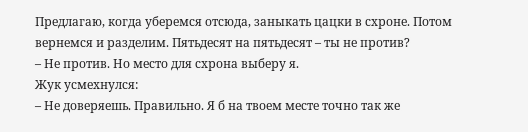Предлагаю, когда уберемся отсюда, заныкать цацки в схроне. Потом вернемся и разделим. Пятьдесят на пятьдесят – ты не против?
– Не против. Но место для схрона выберу я.
Жук усмехнулся:
– Не доверяешь. Правильно. Я б на твоем месте точно так же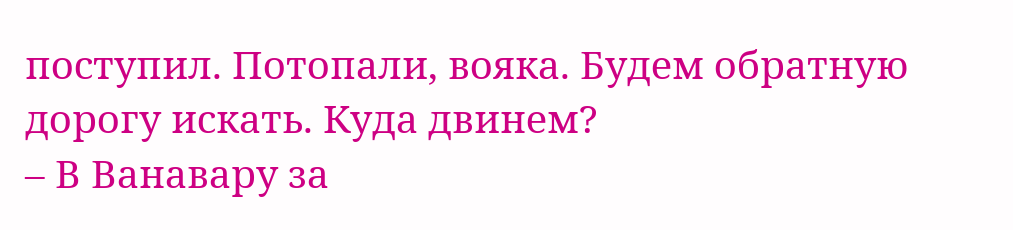поступил. Потопали, вояка. Будем обратную дорогу искать. Куда двинем?
– В Ванавару за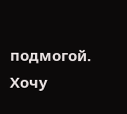подмогой. Хочу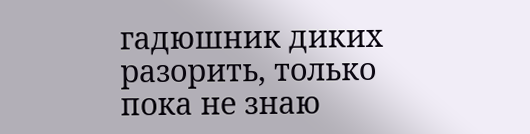гадюшник диких разорить, только пока не знаю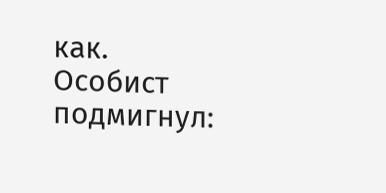как.
Особист подмигнул: